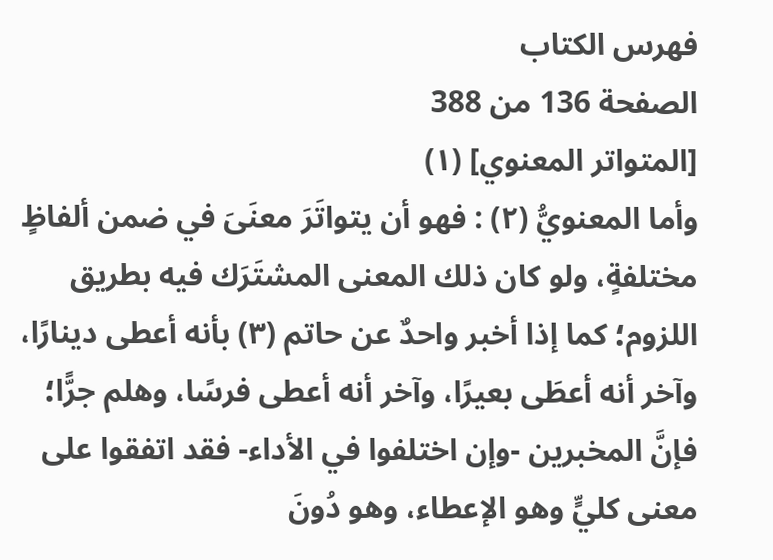فهرس الكتاب
الصفحة 136 من 388
[المتواتر المعنوي] (١)
وأما المعنويُّ (٢) : فهو أن يتواتَرَ معنَىَ في ضمن ألفاظٍ مختلفةٍ، ولو كان ذلك المعنى المشتَرَك فيه بطريق اللزوم؛ كما إذا أخبر واحدٌ عن حاتم (٣) بأنه أعطى دينارًا، وآخر أنه أعطَى بعيرًا، وآخر أنه أعطى فرسًا، وهلم جرًّا؛ فإنَّ المخبرين -وإن اختلفوا في الأداء- فقد اتفقوا على معنى كليٍّ وهو الإعطاء، وهو دُونَ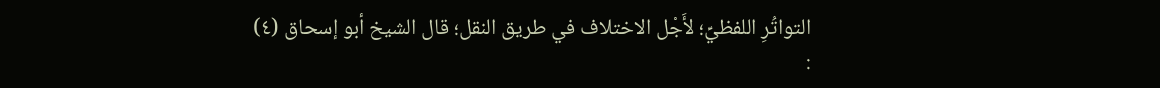التواتُرِ اللفظيِّ؛ لأَجْل الاختلاف في طريق النقل؛ قال الشيخ أبو إسحاق (٤) :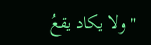"ولا يكاد يقعُ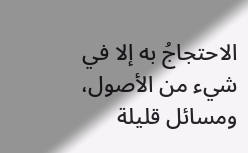الاحتجاجُ به إلا في شيء من الأصول، ومسائل قليلة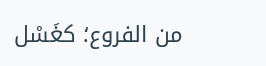من الفروع؛ كغَسْل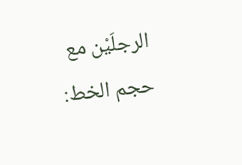الرجلَيْن مع
حجم الخط: